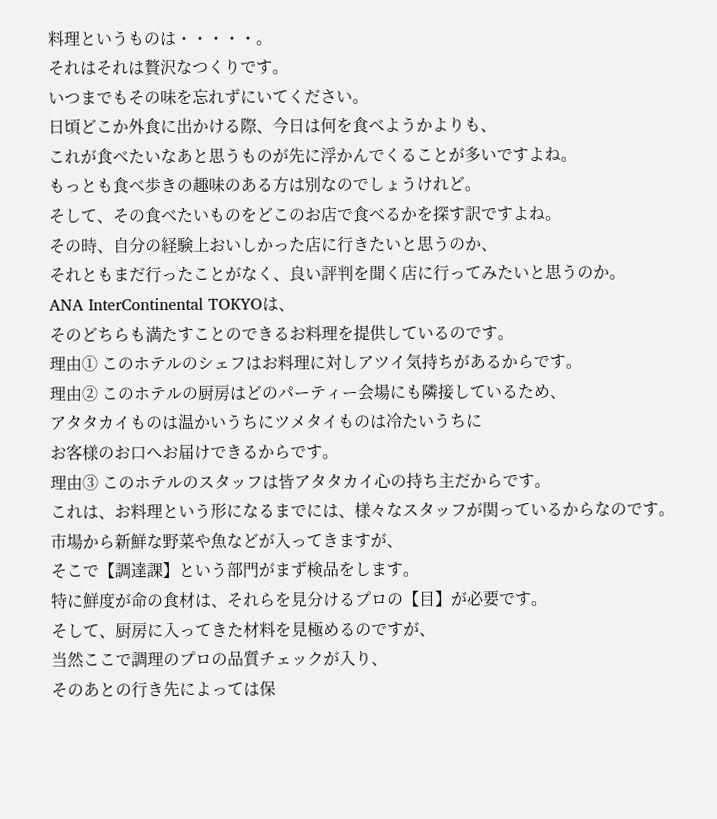料理というものは・・・・・。
それはそれは贅沢なつくりです。
いつまでもその味を忘れずにいてください。
日頃どこか外食に出かける際、今日は何を食べようかよりも、
これが食べたいなあと思うものが先に浮かんでくることが多いですよね。
もっとも食べ歩きの趣味のある方は別なのでしょうけれど。
そして、その食べたいものをどこのお店で食べるかを探す訳ですよね。
その時、自分の経験上おいしかった店に行きたいと思うのか、
それともまだ行ったことがなく、良い評判を聞く店に行ってみたいと思うのか。
ANA InterContinental TOKYOは、
そのどちらも満たすことのできるお料理を提供しているのです。
理由① このホテルのシェフはお料理に対しアツイ気持ちがあるからです。
理由② このホテルの厨房はどのパーティー会場にも隣接しているため、
アタタカイものは温かいうちにツメタイものは冷たいうちに
お客様のお口へお届けできるからです。
理由③ このホテルのスタッフは皆アタタカイ心の持ち主だからです。
これは、お料理という形になるまでには、様々なスタッフが関っているからなのです。
市場から新鮮な野菜や魚などが入ってきますが、
そこで【調達課】という部門がまず検品をします。
特に鮮度が命の食材は、それらを見分けるプロの【目】が必要です。
そして、厨房に入ってきた材料を見極めるのですが、
当然ここで調理のプロの品質チェックが入り、
そのあとの行き先によっては保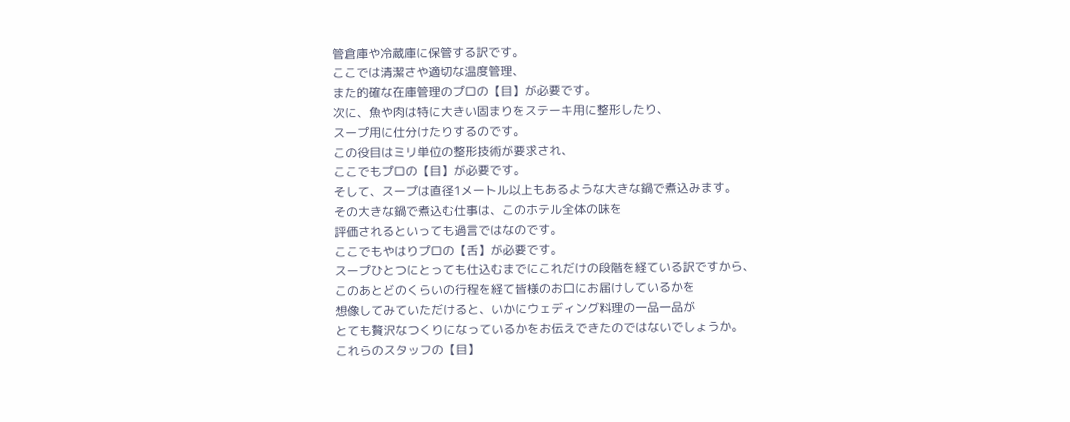管倉庫や冷蔵庫に保管する訳です。
ここでは清潔さや適切な温度管理、
また的確な在庫管理のプロの【目】が必要です。
次に、魚や肉は特に大きい固まりをステーキ用に整形したり、
スープ用に仕分けたりするのです。
この役目はミリ単位の整形技術が要求され、
ここでもプロの【目】が必要です。
そして、スープは直径1メートル以上もあるような大きな鍋で煮込みます。
その大きな鍋で煮込む仕事は、このホテル全体の味を
評価されるといっても過言ではなのです。
ここでもやはりプロの【舌】が必要です。
スープひとつにとっても仕込むまでにこれだけの段階を経ている訳ですから、
このあとどのくらいの行程を経て皆様のお口にお届けしているかを
想像してみていただけると、いかにウェディング料理の一品一品が
とても贅沢なつくりになっているかをお伝えできたのではないでしょうか。
これらのスタッフの【目】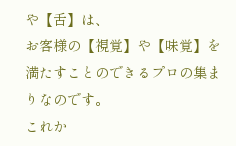や【舌】は、
お客様の【視覚】や【味覚】を満たすことのできるプロの集まりなのです。
これか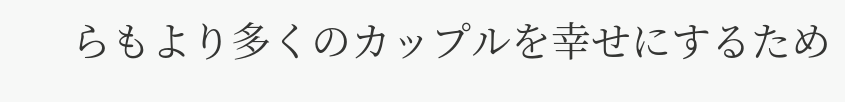らもより多くのカップルを幸せにするため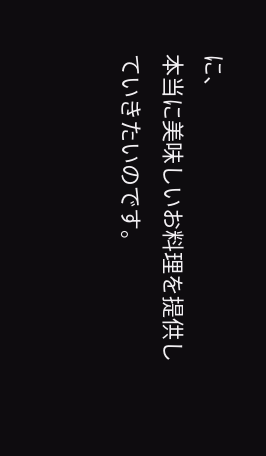に、
本当に美味しいお料理を提供していきたいのです。